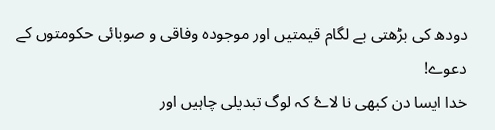دودھ کی بڑھتی بے لگام قیمتیں اور موجودہ وفاقی و صوبائی حکومتوں کے دعوے!
خدا ایسا دن کبھی نا لاۓ کہ لوگ تبدیلی چاہیں اور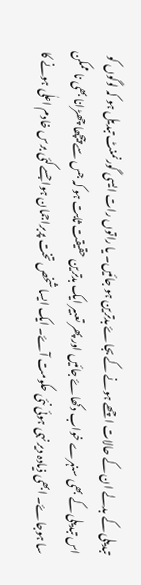تبدیلی کے بدلے ان کے حالات اچھے ہونے کے بجاۓ بدترین ہو جائیں۔ یا راتوں رات ایسی گورنمنٹ تبدیل ہو کہ لوگوں کو اس تبدیلی کے بھی سنہرے خواب دکھاۓ جائیں اور پھر تعبیر ایک بدترین حقیقت ثابت ہو کہ جس سے پیچھا چھڑانا بھی نا ممکن سا ہوجاۓ۔ ابھی ذیادہ دیر نہی ہوئی نئی حکومت آۓ۔ ایک ایسا شخص تخت پربراجمان ہوا جسےکئی برس خادم اعلٰی ہونے کا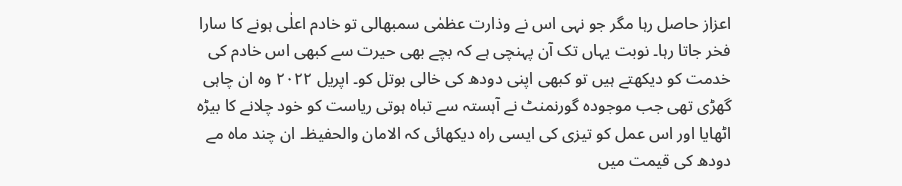اعزاز حاصل رہا مگر جو نہی اس نے وذارت عظمٰی سمبھالی تو خادم اعلٰی ہونے کا سارا فخر جاتا رہا۔ نوبت یہاں تک آن پہنچی ہے کہ بچے بھی حیرت سے کبھی اس خادم کی خدمت کو دیکھتے ہیں تو کبھی اپنی دودھ کی خالی بوتل کو۔ اپریل ٢٠٢٢ وہ ان چاہی گھڑی تھی جب موجودہ گورنمنٹ نے آہستہ سے تباہ ہوتی ریاست کو خود چلانے کا بیڑہ اٹھایا اور اس عمل کو تیزی کی ایسی راہ دیکھائی کہ الامان والحفیظ۔ ان چند ماہ مے دودھ کی قیمت میں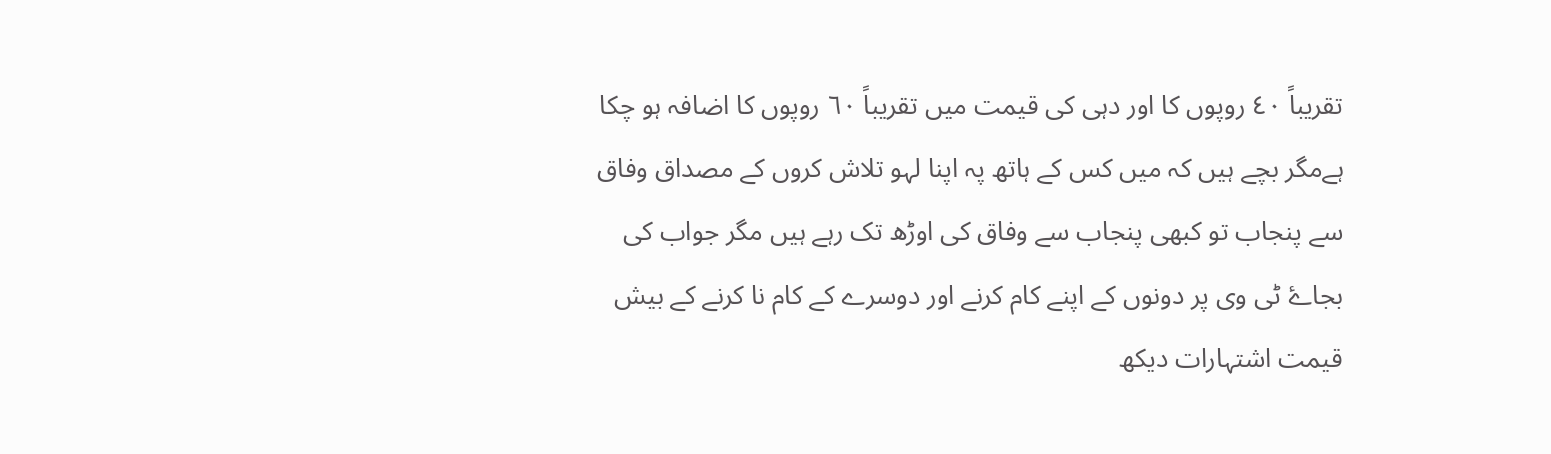تقریباً ٤٠ روپوں کا اور دہی کی قیمت میں تقریباً ٦٠ روپوں کا اضافہ ہو چکا ہےمگر بچے ہیں کہ میں کس کے ہاتھ پہ اپنا لہو تلاش کروں کے مصداق وفاق سے پنجاب تو کبھی پنجاب سے وفاق کی اوڑھ تک رہے ہیں مگر جواب کی بجاۓ ٹی وی پر دونوں کے اپنے کام کرنے اور دوسرے کے کام نا کرنے کے بیش قیمت اشتہارات دیکھ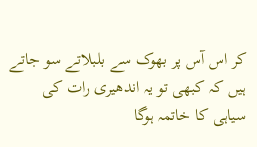کر اس آس پر بھوک سے بلبلاتے سو جاتے ہیں کہ کبھی تو یہ اندھیری رات کی سیاہی کا خاتمہ ہوگا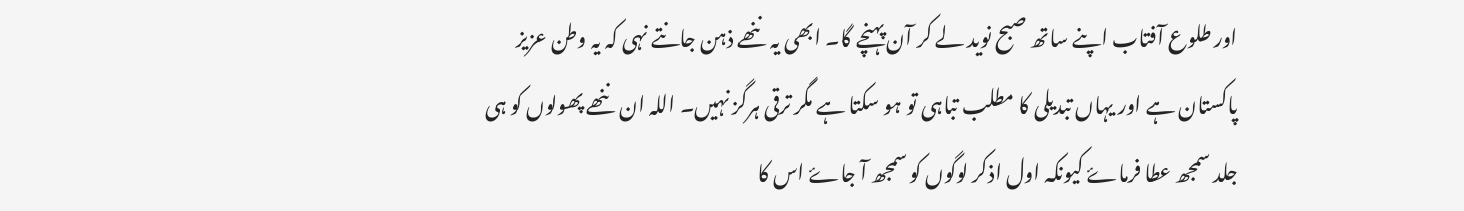اور طلوع آفتاب اپنے ساتھ صبح نوید لے کر آن پہنچے گا۔ ابھی یہ ننھے ذہن جانتے نہی کہ یہ وطن عزیز پاکستان ہے اور یہاں تبدیلی کا مطلب تباہی تو ہو سکتا ہے مگر ترقی ہرگز نہیں۔ اللہ ان ننھے پھولوں کو ہی جلد سمجھ عطا فرماۓ کیونکہ اول اذکر لوگوں کو سمجھ آ جاۓ اس کا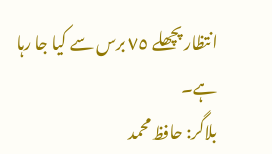انتظار پچھلے ٧٥ برس سے کیا جا رہا ہے۔
بلاگر: حافظ محمد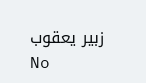زبیر یعقوب
No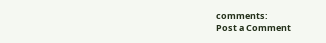comments:
Post a Comment